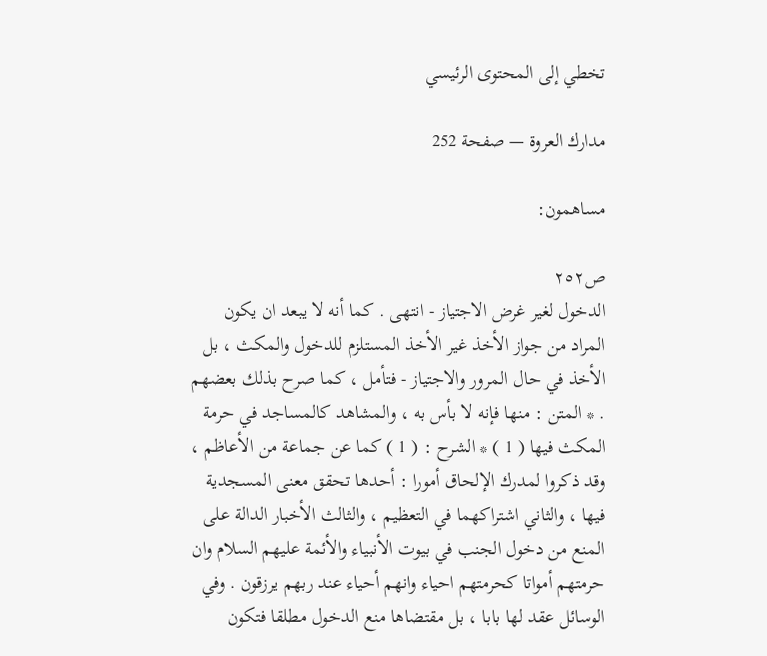تخطي إلى المحتوى الرئيسي

مدارك العروة — صفحة 252

مساهمون:

ص٢٥٢
الدخول لغير غرض الاجتياز - انتهى . كما أنه لا يبعد ان يكون المراد من جواز الأخذ غير الأخذ المستلزم للدخول والمكث ، بل الأخذ في حال المرور والاجتياز - فتأمل ، كما صرح بذلك بعضهم . * المتن : منها فإنه لا بأس به ، والمشاهد كالمساجد في حرمة المكث فيها ( 1 ) * الشرح : ( 1 ) كما عن جماعة من الأعاظم ، وقد ذكروا لمدرك الإلحاق أمورا : أحدها تحقق معنى المسجدية فيها ، والثاني اشتراكهما في التعظيم ، والثالث الأخبار الدالة على المنع من دخول الجنب في بيوت الأنبياء والأئمة عليهم السلام وان حرمتهم أمواتا كحرمتهم احياء وانهم أحياء عند ربهم يرزقون . وفي الوسائل عقد لها بابا ، بل مقتضاها منع الدخول مطلقا فتكون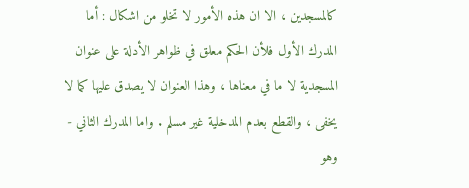كالمسجدين ، الا ان هذه الأمور لا تخلو من اشكال : أما المدرك الأول فلأن الحكم معلق في ظواهر الأدلة على عنوان المسجدية لا ما في معناها ، وهذا العنوان لا يصدق عليها كما لا يخفى ، والقطع بعدم المدخلية غير مسلم . واما المدرك الثاني - وهو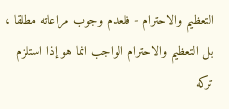التعظيم والاحترام - فلعدم وجوب مراعاته مطلقا ، بل التعظيم والاحترام الواجب انما هو إذا استلزم تركه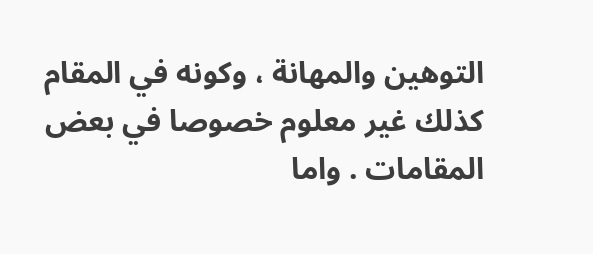التوهين والمهانة ، وكونه في المقام كذلك غير معلوم خصوصا في بعض المقامات . واما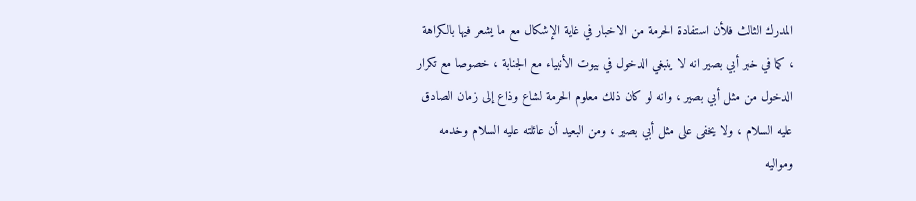المدرك الثالث فلأن استفادة الحرمة من الاخبار في غاية الإشكال مع ما يشعر فيها بالكراهة ، كما في خبر أبي بصير انه لا ينبغي الدخول في بيوت الأنبياء مع الجنابة ، خصوصا مع تكرار الدخول من مثل أبي بصير ، وانه لو كان ذلك معلوم الحرمة لشاع وذاع إلى زمان الصادق عليه السلام ، ولا يخفى على مثل أبي بصير ، ومن البعيد أن عائلته عليه السلام وخدمه ومواليه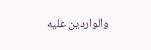والواردين عليه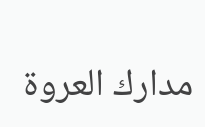مدارك العروة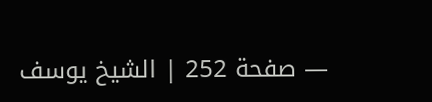— صفحة 252 | الشيخ يوسف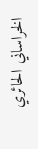الخراساني الحائري